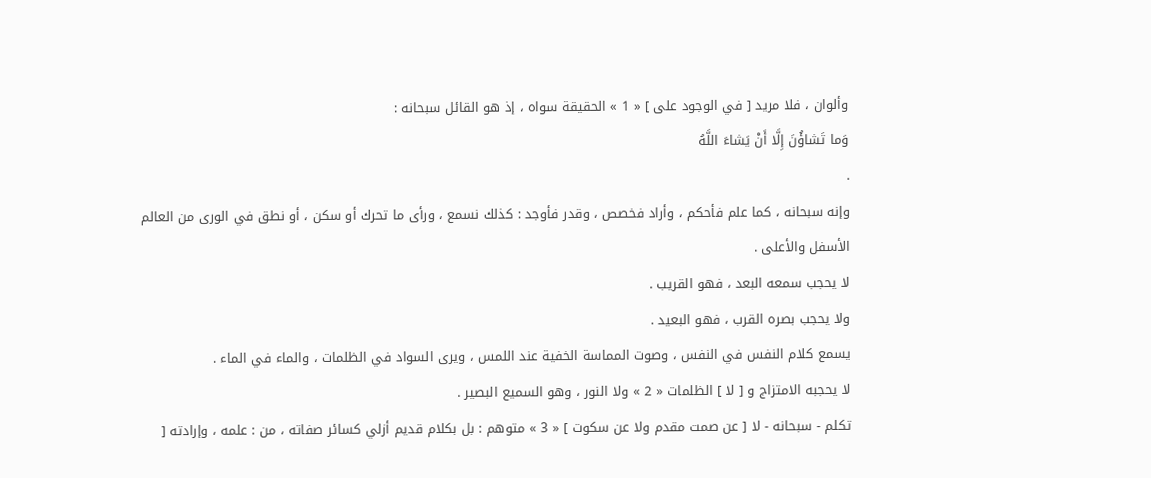وألوان ، فلا مريد [ في الوجود على ] « 1 » الحقيقة سواه ، إذ هو القائل سبحانه :
وَما تَشاؤُنَ إِلَّا أَنْ يَشاءَ اللَّهُ
.
وإنه سبحانه ، كما علم فأحكم ، وأراد فخصص ، وقدر فأوجد : كذلك نسمع ، ورأى ما تحرك أو سكن ، أو نطق في الورى من العالم الأسفل والأعلى .
لا يحجب سمعه البعد ، فهو القريب .
ولا يحجب بصره القرب ، فهو البعيد .
يسمع كلام النفس في النفس ، وصوت المماسة الخفية عند اللمس ، ويرى السواد في الظلمات ، والماء في الماء .
لا يحجبه الامتزاج و [ لا ] الظلمات « 2 » ولا النور ، وهو السميع البصير .
تكلم - سبحانه - لا [ عن صمت مقدم ولا عن سكوت ] « 3 » متوهم : بل بكلام قديم أزلي كسائر صفاته ، من : علمه ، وإرادته [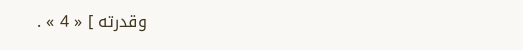وقدرته ] « 4 » .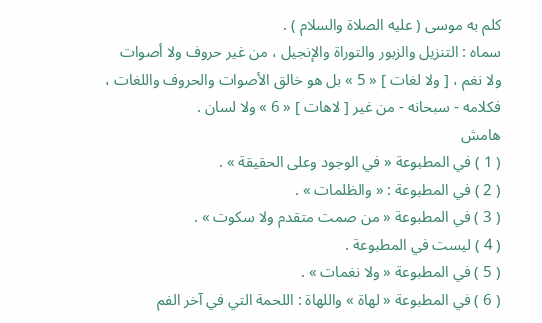كلم به موسى ( عليه الصلاة والسلام ) .
سماه : التنزيل والزبور والتوراة والإنجيل ، من غير حروف ولا أصوات ولا نغم ، [ ولا لغات ] « 5 » بل هو خالق الأصوات والحروف واللغات ، فكلامه - سبحانه - من غير [ لاهات ] « 6 » ولا لسان .
هامش
( 1 ) في المطبوعة « في الوجود وعلى الحقيقة » .
( 2 ) في المطبوعة : « والظلمات » .
( 3 ) في المطبوعة « من صمت متقدم ولا سكوت » .
( 4 ) ليست في المطبوعة .
( 5 ) في المطبوعة « ولا نغمات » .
( 6 ) في المطبوعة « لهاة » واللهاة : اللحمة التي في آخر الفم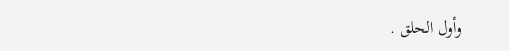وأول الحلق .